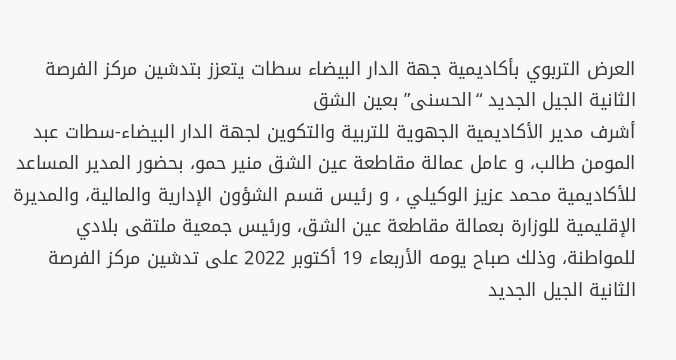العرض التربوي بأكاديمية جهة الدار البيضاء سطات يتعزز بتدشين مركز الفرصة الثانية الجيل الجديد “الحسنى” بعين الشق
أشرف مدير الأكاديمية الجهوية للتربية والتكوين لجهة الدار البيضاء-سطات عبد المومن طالب، و عامل عمالة مقاطعة عين الشق منير حمو، بحضور المدير المساعد للأكاديمية محمد عزيز الوكيلي ، و رئيس قسم الشؤون الإدارية والمالية، والمديرة الإقليمية للوزارة بعمالة مقاطعة عين الشق، ورئيس جمعية ملتقى بلادي للمواطنة، وذلك صباح يومه الأربعاء 19 أكتوبر 2022 على تدشين مركز الفرصة الثانية الجيل الجديد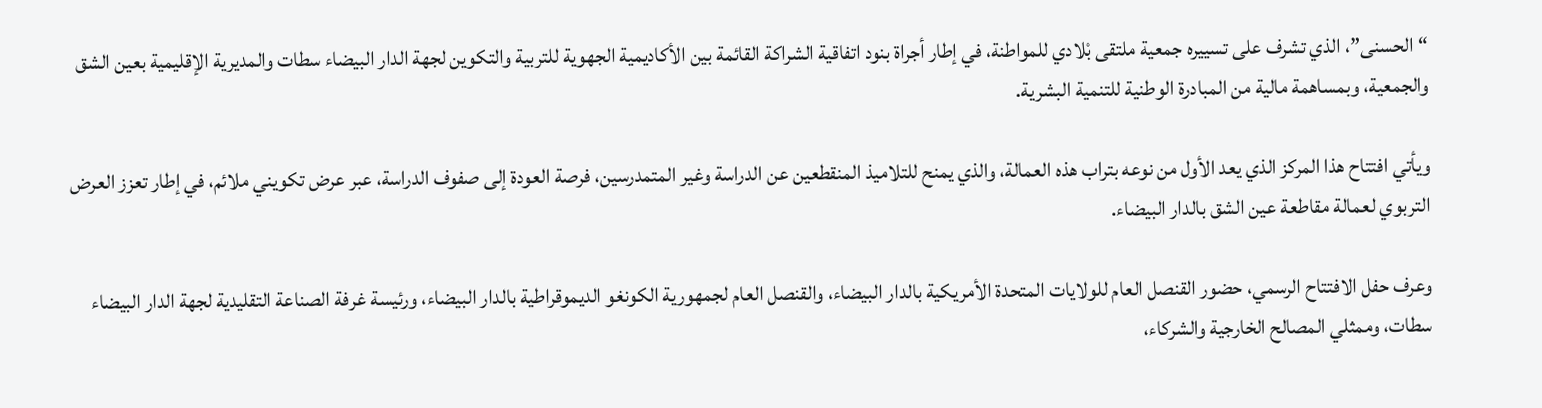“الحسنى”، الذي تشرف على تسييره جمعية ملتقى بْلادي للمواطنة، في إطار أجراة بنود اتفاقية الشراكة القائمة بين الأكاديمية الجهوية للتربية والتكوين لجهة الدار البيضاء سطات والمديرية الإقليمية بعين الشق والجمعية، وبمساهمة مالية من المبادرة الوطنية للتنمية البشرية.

ويأتي افتتاح هذا المركز الذي يعد الأول من نوعه بتراب هذه العمالة، والذي يمنح للتلاميذ المنقطعين عن الدراسة وغير المتمدرسين، فرصة العودة إلى صفوف الدراسة، عبر عرض تكويني ملائم، في إطار تعزز العرض التربوي لعمالة مقاطعة عين الشق بالدار البيضاء.

وعرف حفل الافتتاح الرسمي، حضور القنصل العام للولايات المتحدة الأمريكية بالدار البيضاء، والقنصل العام لجمهورية الكونغو الديموقراطية بالدار البيضاء، ورئيسة غرفة الصناعة التقليدية لجهة الدار البيضاء سطات، وممثلي المصالح الخارجية والشركاء،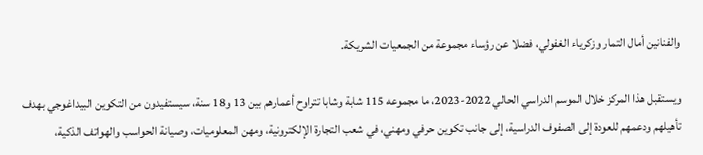والفنانين أمال التمار وزكرياء الغفولي، فضلا عن رؤساء مجموعة من الجمعيات الشريكة.

ويستقبل هذا المركز خلال الموسم الدراسي الحالي 2022-2023، ما مجموعه 115 شابة وشابا تتراوح أعمارهم بين 13 و18 سنة، سيستفيدون من التكوين البيداغوجي بهدف تأهيلهم ودعمهم للعودة إلى الصفوف الدراسية، إلى جانب تكوين حرفي ومهني، في شعب التجارة الإلكترونية، ومهن المعلوميات، وصيانة الحواسب والهواتف الذكية،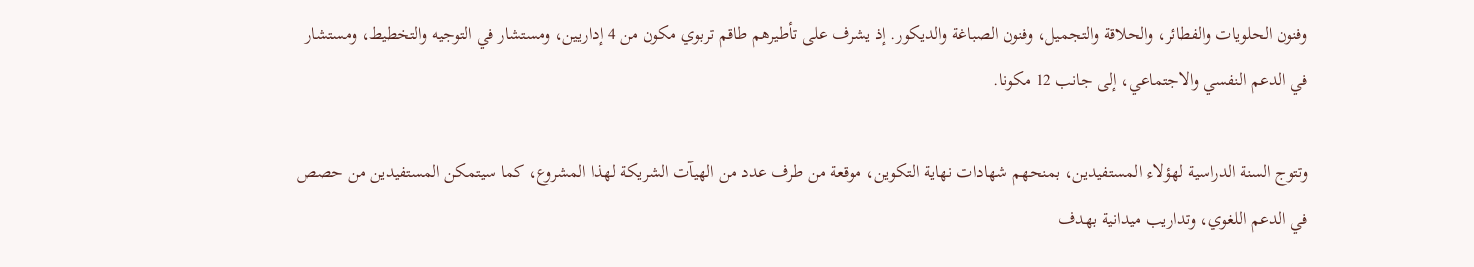وفنون الحلويات والفطائر، والحلاقة والتجميل، وفنون الصباغة والديكور. إذ يشرف على تأطيرهم طاقم تربوي مكون من 4 إداريين، ومستشار في التوجيه والتخطيط، ومستشار في الدعم النفسي والاجتماعي، إلى جانب 12 مكونا.

وتتوج السنة الدراسية لهؤلاء المستفيدين، بمنحهم شهادات نهاية التكوين، موقعة من طرف عدد من الهيآت الشريكة لهذا المشروع، كما سيتمكن المستفيدين من حصص في الدعم اللغوي، وتداريب ميدانية بهدف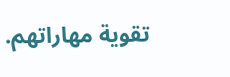تقوية مهاراتهم.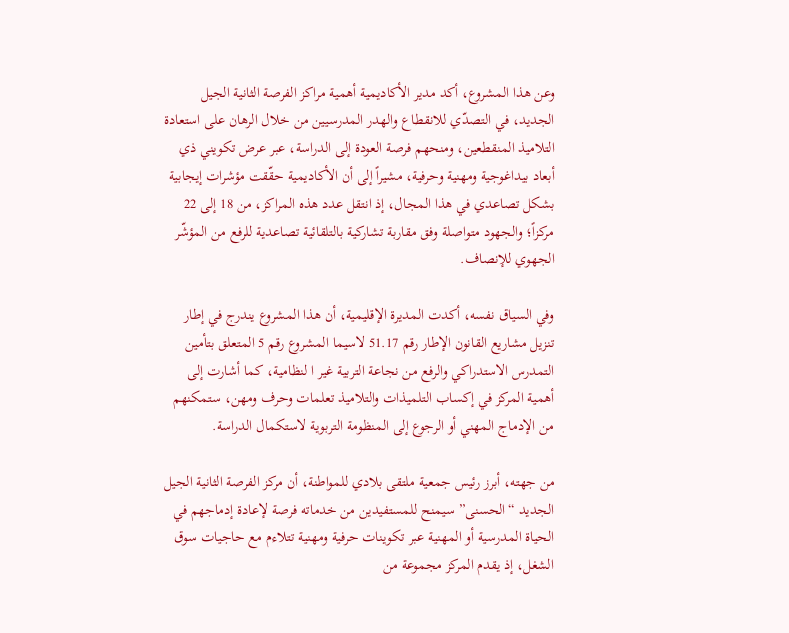وعن هذا المشروع، أكد مدير الأكاديمية أهمية مراكز الفرصة الثانية الجيل الجديد، في التصدّي للانقطاع والهدر المدرسيين من خلال الرهان على استعادة التلاميذ المنقطعين، ومنحهم فرصة العودة إلى الدراسة، عبر عرض تكويني ذي أبعاد بيداغوجية ومهنية وحرفية، مشيراً إلى أن الأكاديمية حقّقت مؤشرات إيجابية بشكل تصاعدي في هذا المجال، إذ انتقل عدد هذه المراكز، من 18 إلى 22 مركزاً؛ والجهود متواصلة وفق مقاربة تشاركية بالتلقائية تصاعدية للرفع من المؤشّر الجهوي للإنصاف.

وفي السياق نفسه، أكدت المديرة الإقليمية، أن هذا المشروع يندرج في إطار تنزيل مشاريع القانون الإطار رقم 51.17 لاسيما المشروع رقم 5 المتعلق بتأمين التمدرس الاستدراكي والرفع من نجاعة التربية غير ا لنظامية، كما أشارت إلى أهمية المركز في إكساب التلميذات والتلاميذ تعلمات وحرف ومهن، ستمكنهم من الإدماج المهني أو الرجوع إلى المنظومة التربوية لاستكمال الدراسة.

من جهته، أبرز رئيس جمعية ملتقى بلادي للمواطنة، أن مركز الفرصة الثانية الجيل الجديد “الحسنى” سيمنح للمستفيدين من خدماته فرصة لإعادة إدماجهم في الحياة المدرسية أو المهنية عبر تكوينات حرفية ومهنية تتلاءم مع حاجيات سوق الشغل، إذ يقدم المركز مجموعة من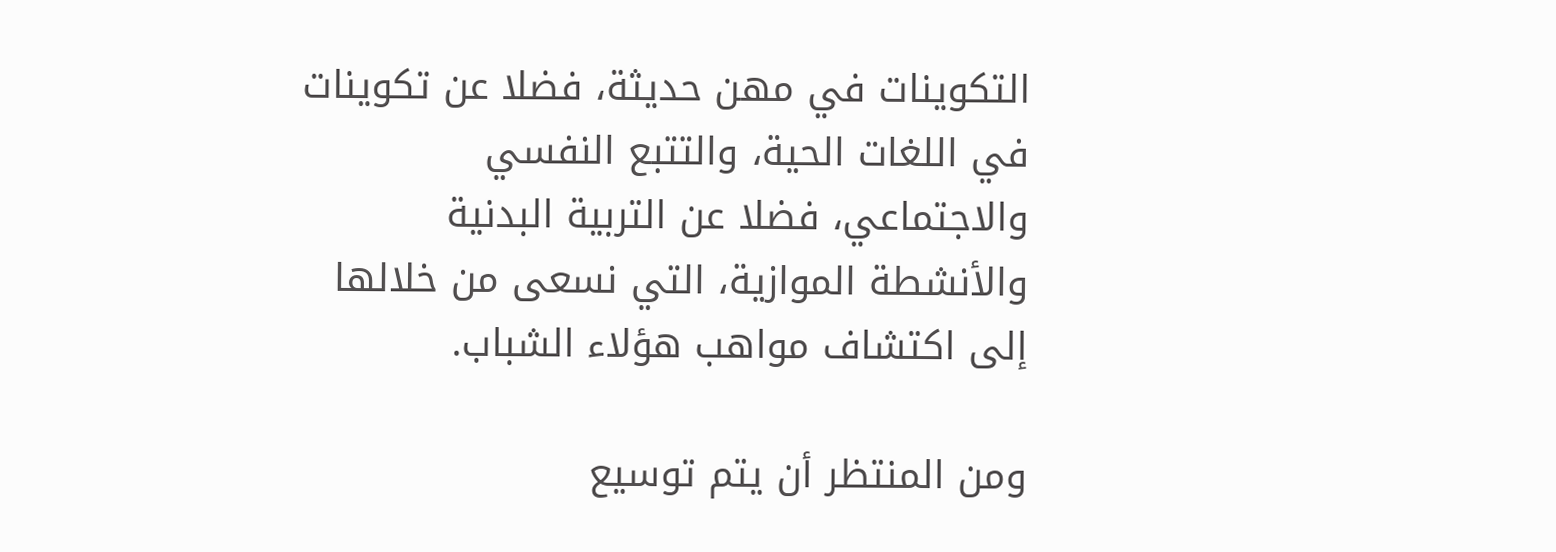التكوينات في مهن حديثة، فضلا عن تكوينات في اللغات الحية، والتتبع النفسي والاجتماعي، فضلا عن التربية البدنية والأنشطة الموازية، التي نسعى من خلالها إلى اكتشاف مواهب هؤلاء الشباب.

ومن المنتظر أن يتم توسيع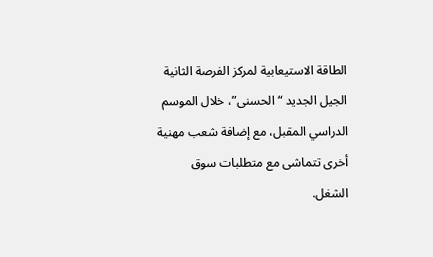الطاقة الاستيعابية لمركز الفرصة الثانية الجيل الجديد “الحسنى”، خلال الموسم الدراسي المقبل، مع إضافة شعب مهنية أخرى تتماشى مع متطلبات سوق الشغل.